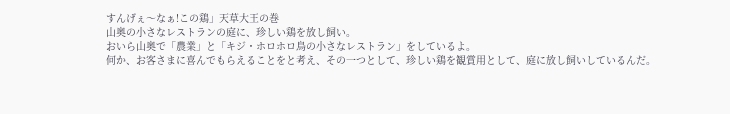すんげぇ〜なぁ!この鶏」天草大王の巻
山奥の小さなレストランの庭に、珍しい鶏を放し飼い。
おいら山奥で「農業」と「キジ・ホロホロ鳥の小さなレストラン」をしているよ。
何か、お客さまに喜んでもらえることをと考え、その一つとして、珍しい鶏を観賞用として、庭に放し飼いしているんだ。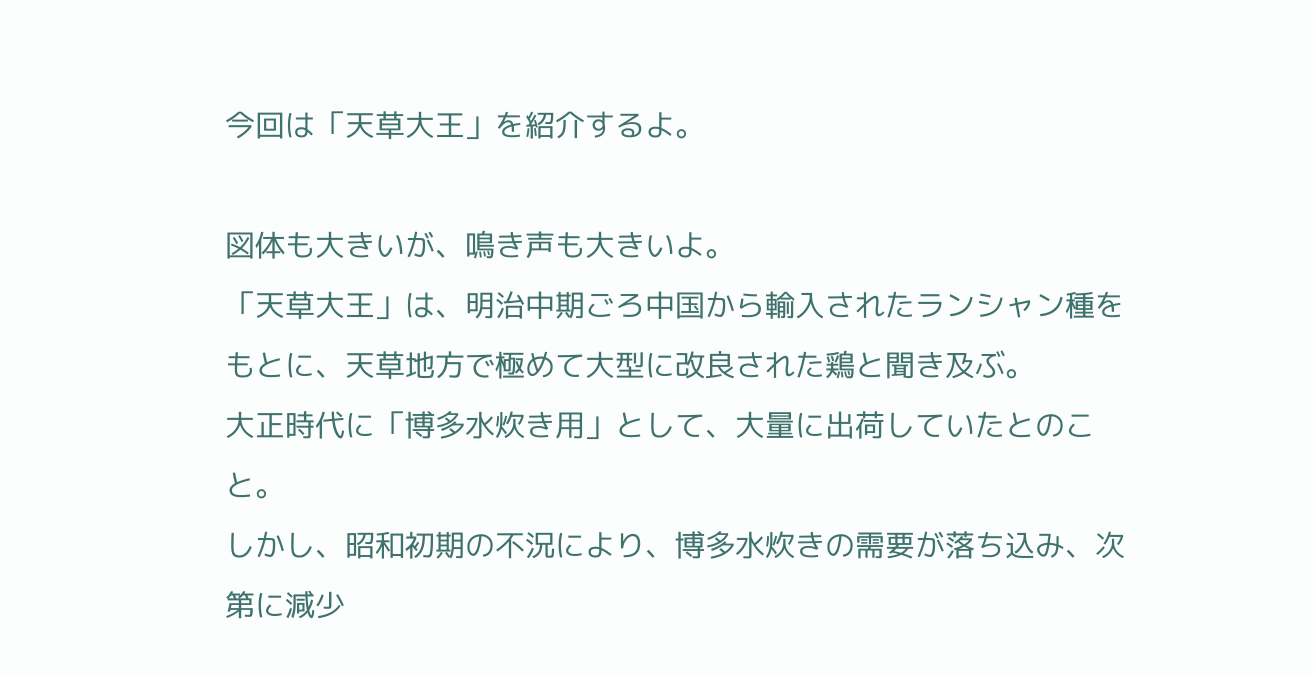今回は「天草大王」を紹介するよ。

図体も大きいが、鳴き声も大きいよ。
「天草大王」は、明治中期ごろ中国から輸入されたランシャン種をもとに、天草地方で極めて大型に改良された鶏と聞き及ぶ。
大正時代に「博多水炊き用」として、大量に出荷していたとのこと。
しかし、昭和初期の不況により、博多水炊きの需要が落ち込み、次第に減少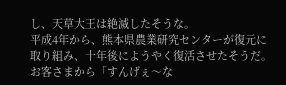し、天草大王は絶滅したそうな。
平成4年から、熊本県農業研究センターが復元に取り組み、十年後にようやく復活させたそうだ。
お客さまから「すんげぇ〜な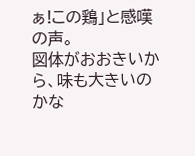ぁ!この鶏」と感嘆の声。
図体がおおきいから、味も大きいのかな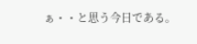ぁ・・と思う今日である。